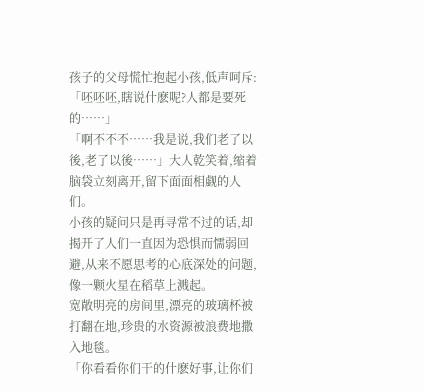孩子的父母慌忙抱起小孩,低声呵斥:「呸呸呸,瞎说什麽呢?人都是要死的……」
「啊不不不……我是说,我们老了以後,老了以後……」大人乾笑着,缩着脑袋立刻离开,留下面面相觑的人们。
小孩的疑问只是再寻常不过的话,却揭开了人们一直因为恐惧而懦弱回避,从来不愿思考的心底深处的问题,像一颗火星在稻草上溅起。
宽敞明亮的房间里,漂亮的玻璃杯被打翻在地,珍贵的水资源被浪费地撒入地毯。
「你看看你们干的什麽好事,让你们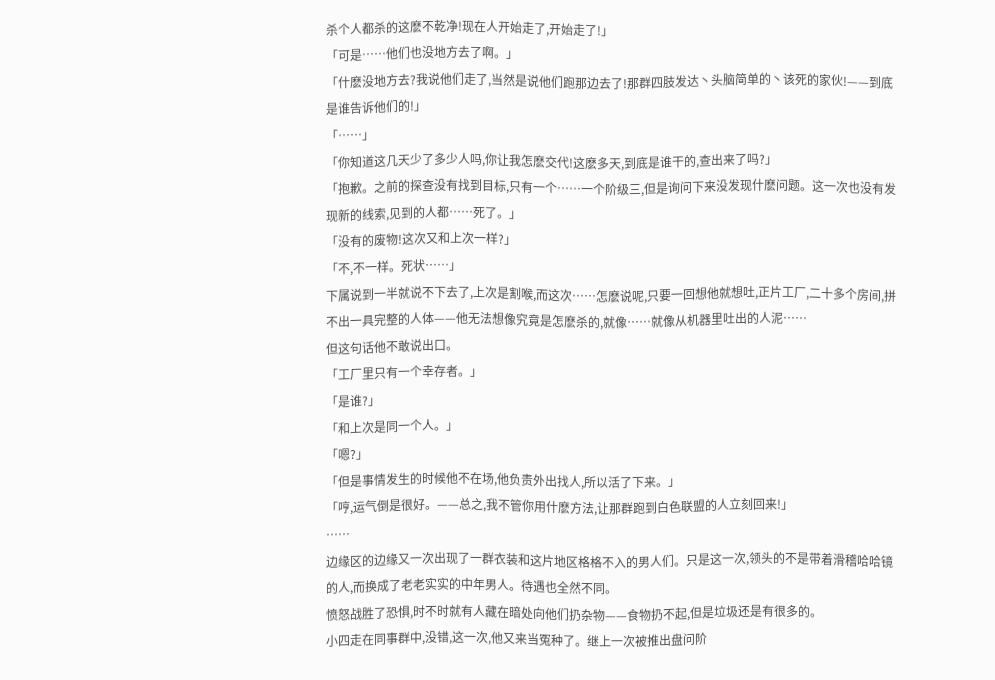杀个人都杀的这麽不乾净!现在人开始走了,开始走了!」
「可是……他们也没地方去了啊。」
「什麽没地方去?我说他们走了,当然是说他们跑那边去了!那群四肢发达丶头脑简单的丶该死的家伙!——到底是谁告诉他们的!」
「……」
「你知道这几天少了多少人吗,你让我怎麽交代!这麽多天,到底是谁干的,查出来了吗?」
「抱歉。之前的探查没有找到目标,只有一个……一个阶级三,但是询问下来没发现什麽问题。这一次也没有发现新的线索,见到的人都……死了。」
「没有的废物!这次又和上次一样?」
「不,不一样。死状……」
下属说到一半就说不下去了,上次是割喉,而这次……怎麽说呢,只要一回想他就想吐,正片工厂,二十多个房间,拼不出一具完整的人体——他无法想像究竟是怎麽杀的,就像……就像从机器里吐出的人泥……
但这句话他不敢说出口。
「工厂里只有一个幸存者。」
「是谁?」
「和上次是同一个人。」
「嗯?」
「但是事情发生的时候他不在场,他负责外出找人,所以活了下来。」
「哼,运气倒是很好。——总之,我不管你用什麽方法,让那群跑到白色联盟的人立刻回来!」
……
边缘区的边缘又一次出现了一群衣装和这片地区格格不入的男人们。只是这一次,领头的不是带着滑稽哈哈镜的人,而换成了老老实实的中年男人。待遇也全然不同。
愤怒战胜了恐惧,时不时就有人藏在暗处向他们扔杂物——食物扔不起,但是垃圾还是有很多的。
小四走在同事群中,没错,这一次,他又来当冤种了。继上一次被推出盘问阶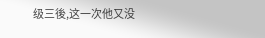级三後,这一次他又没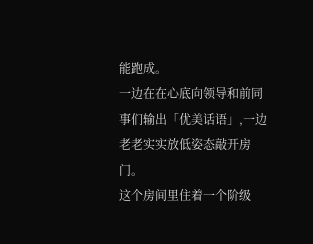能跑成。
一边在在心底向领导和前同事们输出「优美话语」,一边老老实实放低姿态敲开房门。
这个房间里住着一个阶级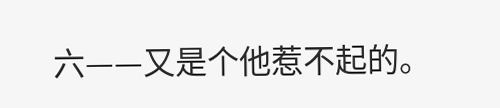六——又是个他惹不起的。